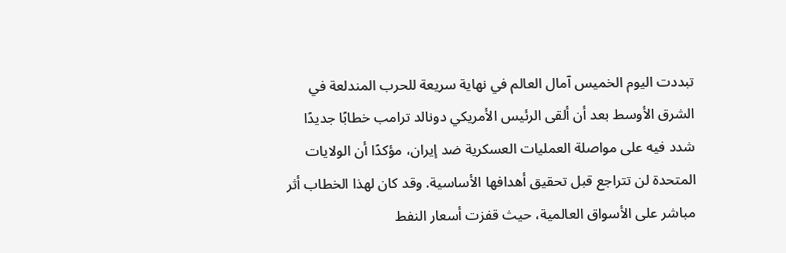تبددت اليوم الخميس آمال العالم في نهاية سريعة للحرب المندلعة في الشرق الأوسط بعد أن ألقى الرئيس الأمريكي دونالد ترامب خطابًا جديدًا شدد فيه على مواصلة العمليات العسكرية ضد إيران، مؤكدًا أن الولايات المتحدة لن تتراجع قبل تحقيق أهدافها الأساسية. وقد كان لهذا الخطاب أثر مباشر على الأسواق العالمية، حيث قفزت أسعار النفط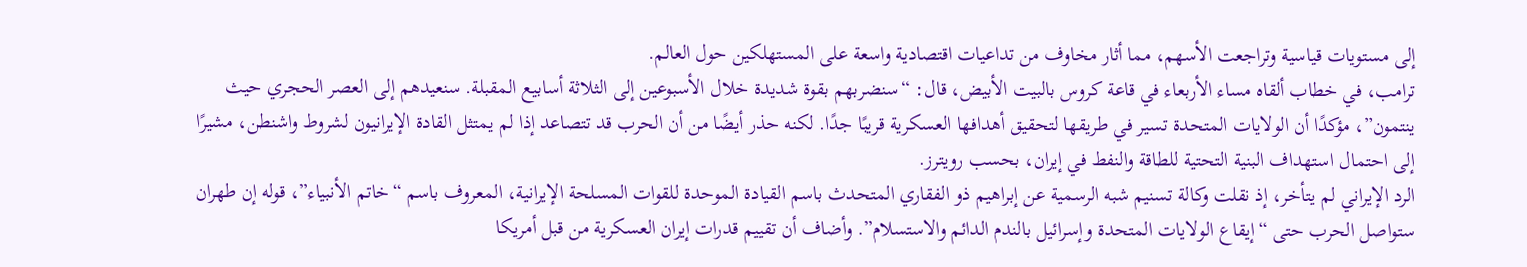إلى مستويات قياسية وتراجعت الأسهم، مما أثار مخاوف من تداعيات اقتصادية واسعة على المستهلكين حول العالم.
ترامب، في خطاب ألقاه مساء الأربعاء في قاعة كروس بالبيت الأبيض، قال: “سنضربهم بقوة شديدة خلال الأسبوعين إلى الثلاثة أسابيع المقبلة. سنعيدهم إلى العصر الحجري حيث ينتمون”، مؤكدًا أن الولايات المتحدة تسير في طريقها لتحقيق أهدافها العسكرية قريبًا جدًا. لكنه حذر أيضًا من أن الحرب قد تتصاعد إذا لم يمتثل القادة الإيرانيون لشروط واشنطن، مشيرًا إلى احتمال استهداف البنية التحتية للطاقة والنفط في إيران، بحسب رويترز.
الرد الإيراني لم يتأخر، إذ نقلت وكالة تسنيم شبه الرسمية عن إبراهيم ذو الفقاري المتحدث باسم القيادة الموحدة للقوات المسلحة الإيرانية، المعروف باسم “خاتم الأنبياء”، قوله إن طهران ستواصل الحرب حتى “إيقاع الولايات المتحدة وإسرائيل بالندم الدائم والاستسلام”. وأضاف أن تقييم قدرات إيران العسكرية من قبل أمريكا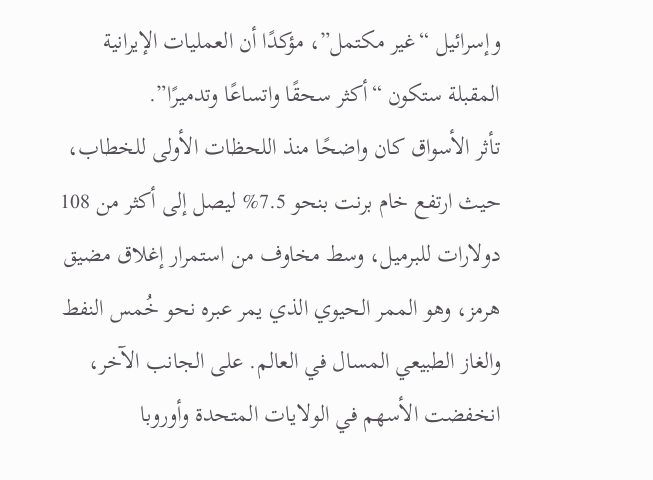وإسرائيل “غير مكتمل”، مؤكدًا أن العمليات الإيرانية المقبلة ستكون “أكثر سحقًا واتساعًا وتدميرًا”.
تأثر الأسواق كان واضحًا منذ اللحظات الأولى للخطاب، حيث ارتفع خام برنت بنحو 7.5% ليصل إلى أكثر من 108 دولارات للبرميل، وسط مخاوف من استمرار إغلاق مضيق هرمز، وهو الممر الحيوي الذي يمر عبره نحو خُمس النفط والغاز الطبيعي المسال في العالم. على الجانب الآخر، انخفضت الأسهم في الولايات المتحدة وأوروبا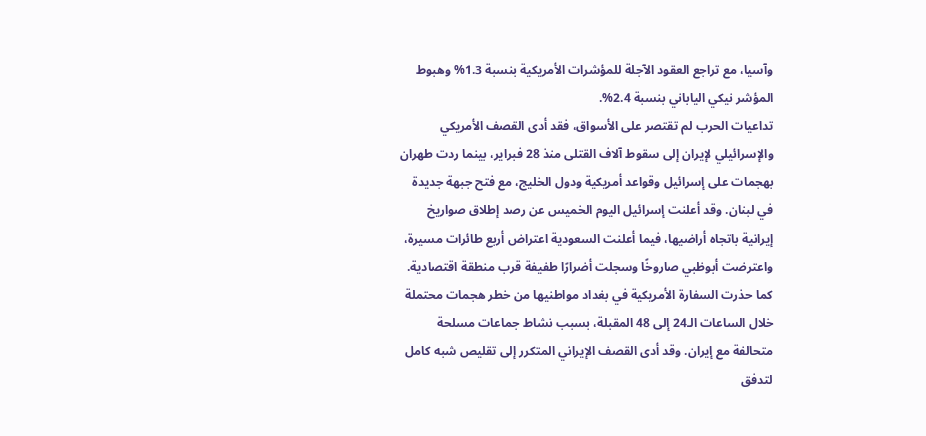وآسيا، مع تراجع العقود الآجلة للمؤشرات الأمريكية بنسبة 1.3% وهبوط المؤشر نيكي الياباني بنسبة 2.4%.
تداعيات الحرب لم تقتصر على الأسواق، فقد أدى القصف الأمريكي والإسرائيلي لإيران إلى سقوط آلاف القتلى منذ 28 فبراير، بينما ردت طهران بهجمات على إسرائيل وقواعد أمريكية ودول الخليج، مع فتح جبهة جديدة في لبنان. وقد أعلنت إسرائيل اليوم الخميس عن رصد إطلاق صواريخ إيرانية باتجاه أراضيها، فيما أعلنت السعودية اعتراض أربع طائرات مسيرة، واعترضت أبوظبي صاروخًا وسجلت أضرارًا طفيفة قرب منطقة اقتصادية.
كما حذرت السفارة الأمريكية في بغداد مواطنيها من خطر هجمات محتملة خلال الساعات الـ24 إلى 48 المقبلة، بسبب نشاط جماعات مسلحة متحالفة مع إيران. وقد أدى القصف الإيراني المتكرر إلى تقليص شبه كامل لتدفق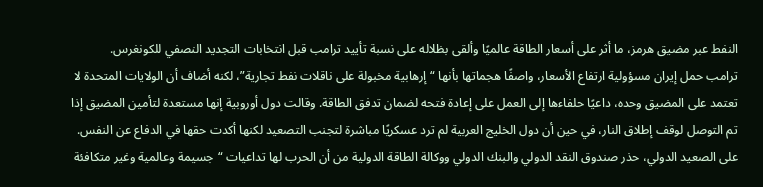النفط عبر مضيق هرمز، ما أثر على أسعار الطاقة عالميًا وألقى بظلاله على نسبة تأييد ترامب قبل انتخابات التجديد النصفي للكونغرس.
ترامب حمل إيران مسؤولية ارتفاع الأسعار، واصفًا هجماتها بأنها “إرهابية مخبولة على ناقلات نفط تجارية”، لكنه أضاف أن الولايات المتحدة لا تعتمد على المضيق وحده، داعيًا حلفاءها إلى العمل على إعادة فتحه لضمان تدفق الطاقة. وقالت دول أوروبية إنها مستعدة لتأمين المضيق إذا تم التوصل لوقف إطلاق النار، في حين أن دول الخليج العربية لم ترد عسكريًا مباشرة لتجنب التصعيد لكنها أكدت حقها في الدفاع عن النفس.
على الصعيد الدولي، حذر صندوق النقد الدولي والبنك الدولي ووكالة الطاقة الدولية من أن الحرب لها تداعيات “جسيمة وعالمية وغير متكافئة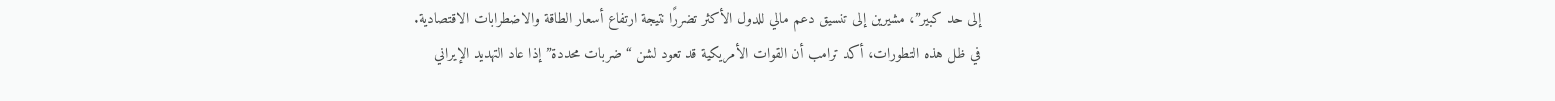إلى حد كبير”، مشيرين إلى تنسيق دعم مالي للدول الأكثر تضررًا نتيجة ارتفاع أسعار الطاقة والاضطرابات الاقتصادية.
في ظل هذه التطورات، أكد ترامب أن القوات الأمريكية قد تعود لشن “ضربات محددة” إذا عاد التهديد الإيراني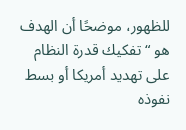للظهور، موضحًا أن الهدف هو “تفكيك قدرة النظام على تهديد أمريكا أو بسط نفوذه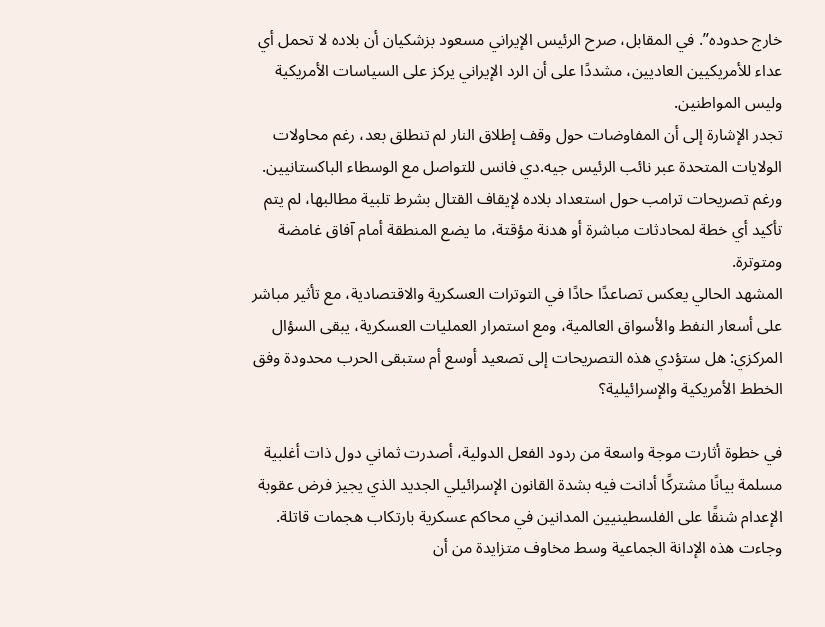خارج حدوده”. في المقابل، صرح الرئيس الإيراني مسعود بزشكيان أن بلاده لا تحمل أي عداء للأمريكيين العاديين، مشددًا على أن الرد الإيراني يركز على السياسات الأمريكية وليس المواطنين.
تجدر الإشارة إلى أن المفاوضات حول وقف إطلاق النار لم تنطلق بعد، رغم محاولات الولايات المتحدة عبر نائب الرئيس جيه.دي فانس للتواصل مع الوسطاء الباكستانيين. ورغم تصريحات ترامب حول استعداد بلاده لإيقاف القتال بشرط تلبية مطالبها، لم يتم تأكيد أي خطة لمحادثات مباشرة أو هدنة مؤقتة، ما يضع المنطقة أمام آفاق غامضة ومتوترة.
المشهد الحالي يعكس تصاعدًا حادًا في التوترات العسكرية والاقتصادية، مع تأثير مباشر على أسعار النفط والأسواق العالمية، ومع استمرار العمليات العسكرية، يبقى السؤال المركزي: هل ستؤدي هذه التصريحات إلى تصعيد أوسع أم ستبقى الحرب محدودة وفق الخطط الأمريكية والإسرائيلية؟

في خطوة أثارت موجة واسعة من ردود الفعل الدولية، أصدرت ثماني دول ذات أغلبية مسلمة بيانًا مشتركًا أدانت فيه بشدة القانون الإسرائيلي الجديد الذي يجيز فرض عقوبة الإعدام شنقًا على الفلسطينيين المدانين في محاكم عسكرية بارتكاب هجمات قاتلة. وجاءت هذه الإدانة الجماعية وسط مخاوف متزايدة من أن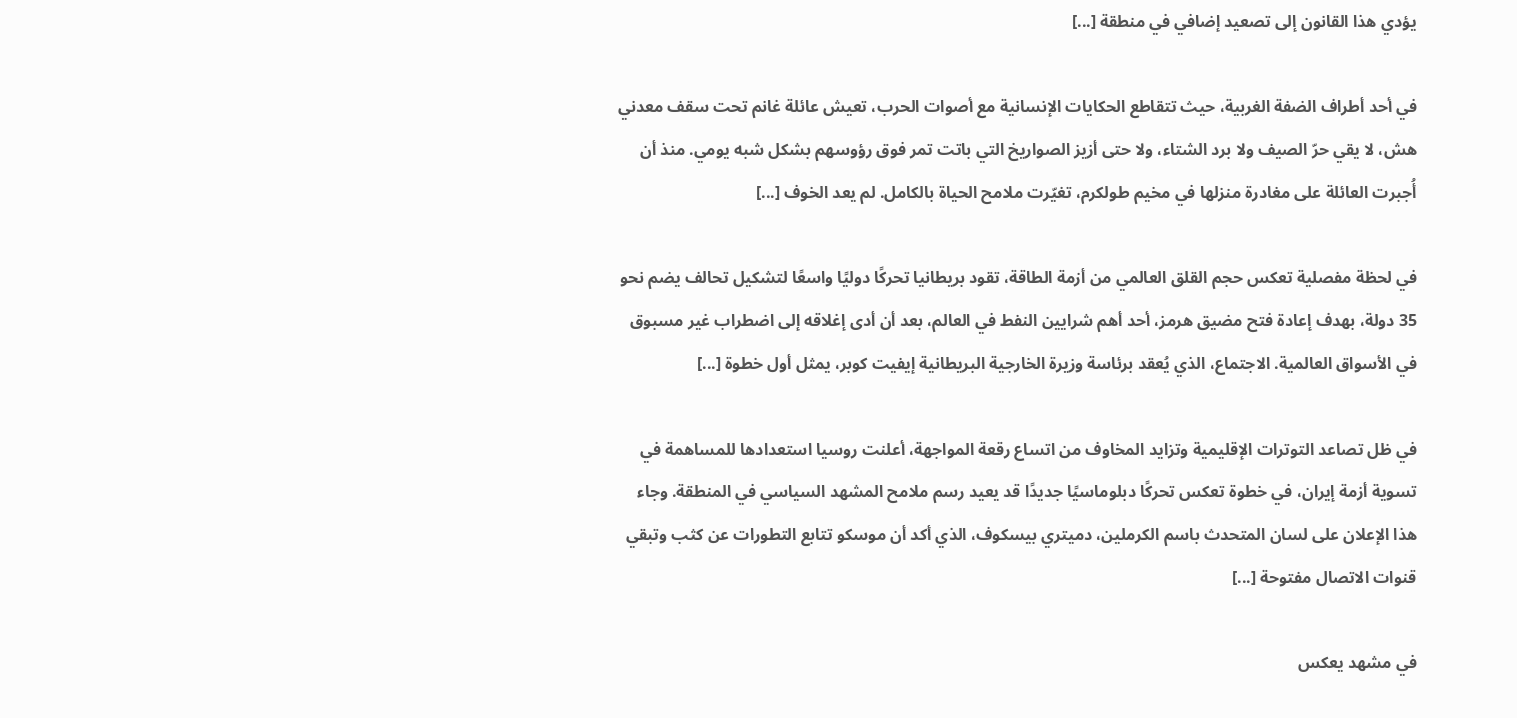يؤدي هذا القانون إلى تصعيد إضافي في منطقة [...]

في أحد أطراف الضفة الغربية، حيث تتقاطع الحكايات الإنسانية مع أصوات الحرب، تعيش عائلة غانم تحت سقف معدني هش، لا يقي حرّ الصيف ولا برد الشتاء، ولا حتى أزيز الصواريخ التي باتت تمر فوق رؤوسهم بشكل شبه يومي. منذ أن أُجبرت العائلة على مغادرة منزلها في مخيم طولكرم، تغيّرت ملامح الحياة بالكامل. لم يعد الخوف [...]

في لحظة مفصلية تعكس حجم القلق العالمي من أزمة الطاقة، تقود بريطانيا تحركًا دوليًا واسعًا لتشكيل تحالف يضم نحو 35 دولة، بهدف إعادة فتح مضيق هرمز، أحد أهم شرايين النفط في العالم، بعد أن أدى إغلاقه إلى اضطراب غير مسبوق في الأسواق العالمية. الاجتماع، الذي يُعقد برئاسة وزيرة الخارجية البريطانية إيفيت كوبر، يمثل أول خطوة [...]

في ظل تصاعد التوترات الإقليمية وتزايد المخاوف من اتساع رقعة المواجهة، أعلنت روسيا استعدادها للمساهمة في تسوية أزمة إيران، في خطوة تعكس تحركًا دبلوماسيًا جديدًا قد يعيد رسم ملامح المشهد السياسي في المنطقة. وجاء هذا الإعلان على لسان المتحدث باسم الكرملين، دميتري بيسكوف، الذي أكد أن موسكو تتابع التطورات عن كثب وتبقي قنوات الاتصال مفتوحة [...]

في مشهد يعكس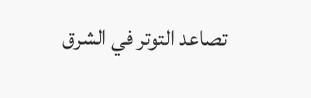تصاعد التوتر في الشرق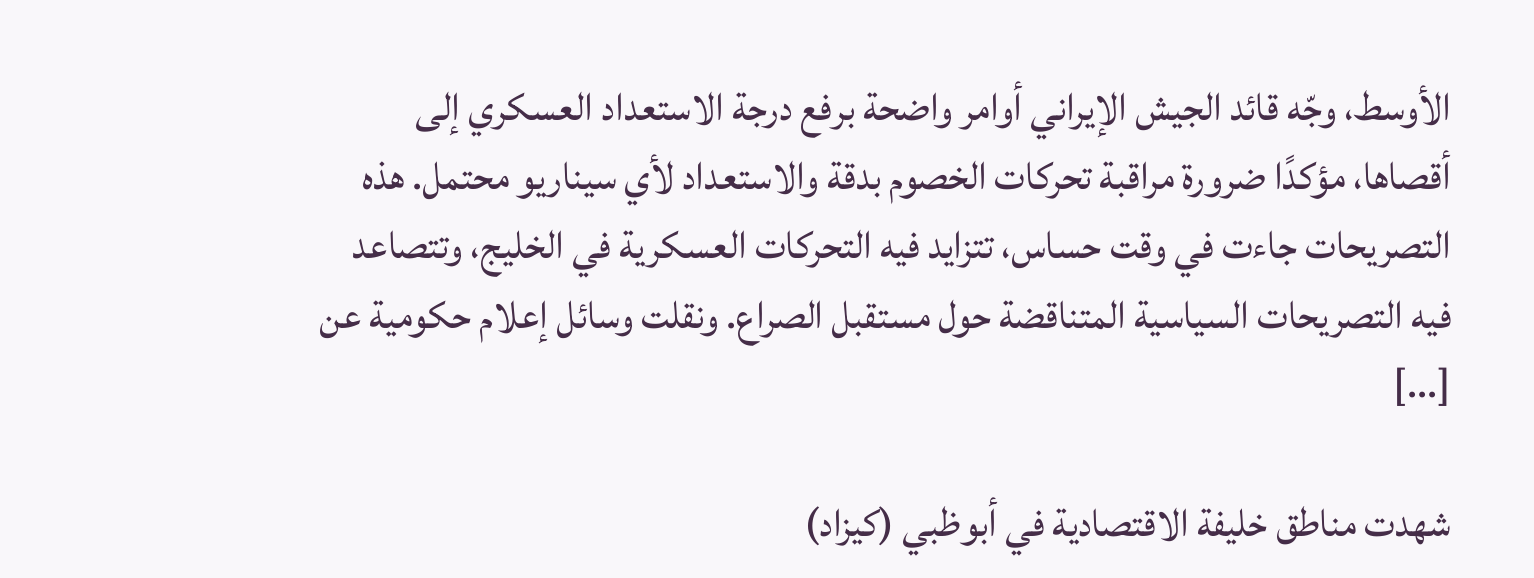الأوسط، وجّه قائد الجيش الإيراني أوامر واضحة برفع درجة الاستعداد العسكري إلى أقصاها، مؤكدًا ضرورة مراقبة تحركات الخصوم بدقة والاستعداد لأي سيناريو محتمل. هذه التصريحات جاءت في وقت حساس، تتزايد فيه التحركات العسكرية في الخليج، وتتصاعد فيه التصريحات السياسية المتناقضة حول مستقبل الصراع. ونقلت وسائل إعلام حكومية عن [...]

شهدت مناطق خليفة الاقتصادية في أبوظبي (كيزاد)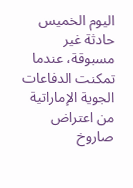اليوم الخميس حادثة غير مسبوقة، عندما تمكنت الدفاعات الجوية الإماراتية من اعتراض صاروخ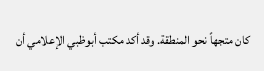كان متجهاً نحو المنطقة. وقد أكد مكتب أبوظبي الإعلامي أن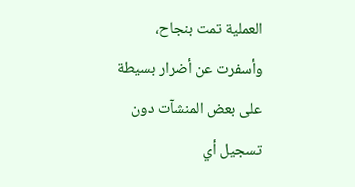العملية تمت بنجاح، وأسفرت عن أضرار بسيطة على بعض المنشآت دون تسجيل أي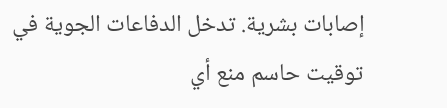إصابات بشرية. تدخل الدفاعات الجوية في توقيت حاسم منع أي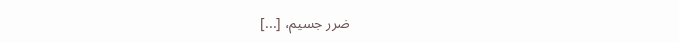ضرر جسيم، [...]